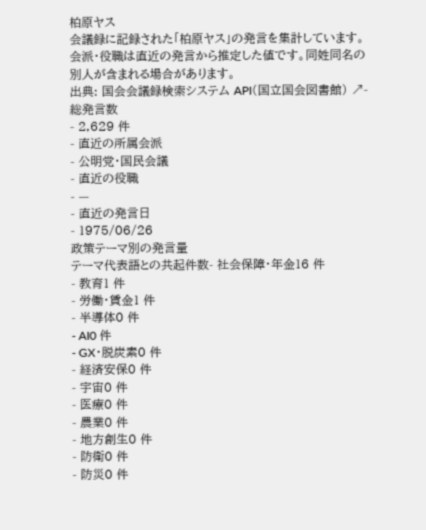柏原ヤス
会議録に記録された「柏原ヤス」の発言を集計しています。会派・役職は直近の発言から推定した値です。同姓同名の別人が含まれる場合があります。
出典: 国会会議録検索システム API(国立国会図書館) ↗- 総発言数
- 2,629 件
- 直近の所属会派
- 公明党・国民会議
- 直近の役職
- —
- 直近の発言日
- 1975/06/26
政策テーマ別の発言量
テーマ代表語との共起件数- 社会保障・年金16 件
- 教育1 件
- 労働・賃金1 件
- 半導体0 件
- AI0 件
- GX・脱炭素0 件
- 経済安保0 件
- 宇宙0 件
- 医療0 件
- 農業0 件
- 地方創生0 件
- 防衛0 件
- 防災0 件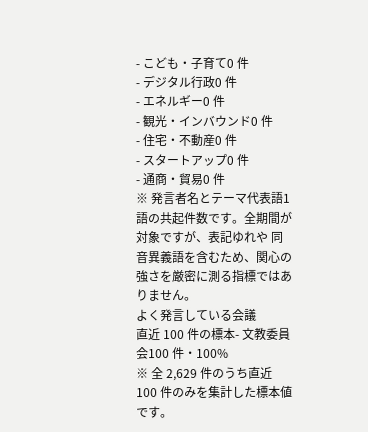- こども・子育て0 件
- デジタル行政0 件
- エネルギー0 件
- 観光・インバウンド0 件
- 住宅・不動産0 件
- スタートアップ0 件
- 通商・貿易0 件
※ 発言者名とテーマ代表語1語の共起件数です。全期間が対象ですが、表記ゆれや 同音異義語を含むため、関心の強さを厳密に測る指標ではありません。
よく発言している会議
直近 100 件の標本- 文教委員会100 件・100%
※ 全 2,629 件のうち直近 100 件のみを集計した標本値です。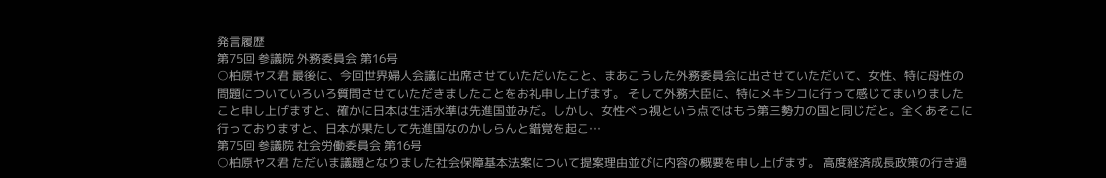発言履歴
第75回 参議院 外務委員会 第16号
○柏原ヤス君 最後に、今回世界婦人会議に出席させていただいたこと、まあこうした外務委員会に出させていただいて、女性、特に母性の問題についていろいろ質問させていただきましたことをお礼申し上げます。 そして外務大臣に、特にメキシコに行って感じてまいりましたこと申し上げますと、確かに日本は生活水準は先進国並みだ。しかし、女性べっ視という点ではもう第三勢力の国と同じだと。全くあそこに行っておりますと、日本が果たして先進国なのかしらんと錯覚を起こ…
第75回 参議院 社会労働委員会 第16号
○柏原ヤス君 ただいま議題となりました社会保障基本法案について提案理由並びに内容の概要を申し上げます。 高度経済成長政策の行き過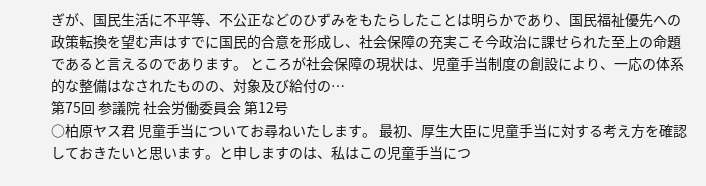ぎが、国民生活に不平等、不公正などのひずみをもたらしたことは明らかであり、国民福祉優先への政策転換を望む声はすでに国民的合意を形成し、社会保障の充実こそ今政治に課せられた至上の命題であると言えるのであります。 ところが社会保障の現状は、児童手当制度の創設により、一応の体系的な整備はなされたものの、対象及び給付の…
第75回 参議院 社会労働委員会 第12号
○柏原ヤス君 児童手当についてお尋ねいたします。 最初、厚生大臣に児童手当に対する考え方を確認しておきたいと思います。と申しますのは、私はこの児童手当につ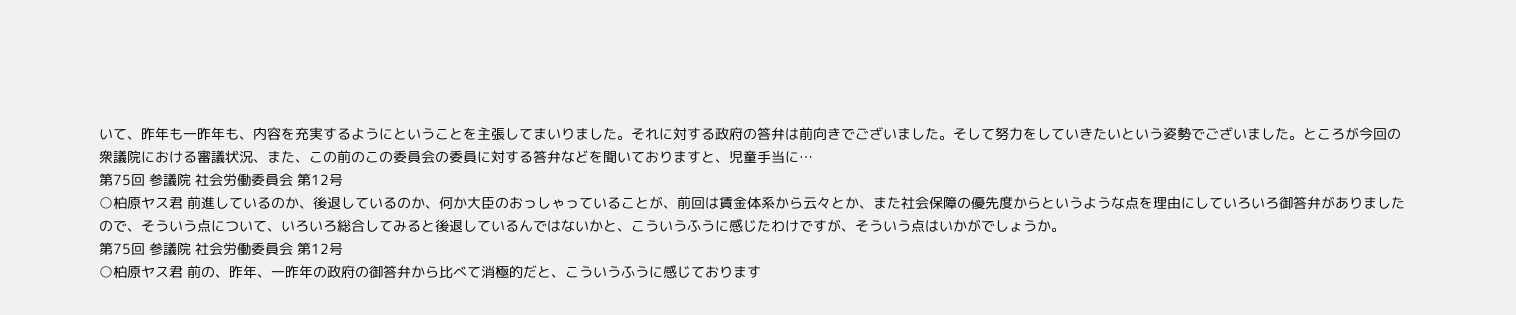いて、昨年も一昨年も、内容を充実するようにということを主張してまいりました。それに対する政府の答弁は前向きでございました。そして努力をしていきたいという姿勢でございました。ところが今回の衆議院における審議状況、また、この前のこの委員会の委員に対する答弁などを聞いておりますと、児童手当に…
第75回 参議院 社会労働委員会 第12号
○柏原ヤス君 前進しているのか、後退しているのか、何か大臣のおっしゃっていることが、前回は賃金体系から云々とか、また社会保障の優先度からというような点を理由にしていろいろ御答弁がありましたので、そういう点について、いろいろ総合してみると後退しているんではないかと、こういうふうに感じたわけですが、そういう点はいかがでしょうか。
第75回 参議院 社会労働委員会 第12号
○柏原ヤス君 前の、昨年、一昨年の政府の御答弁から比べて消極的だと、こういうふうに感じております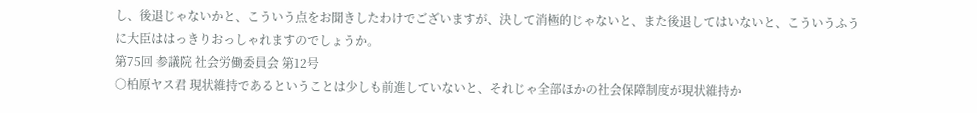し、後退じゃないかと、こういう点をお聞きしたわけでございますが、決して消極的じゃないと、また後退してはいないと、こういうふうに大臣ははっきりおっしゃれますのでしょうか。
第75回 参議院 社会労働委員会 第12号
○柏原ヤス君 現状維持であるということは少しも前進していないと、それじゃ全部ほかの社会保障制度が現状維持か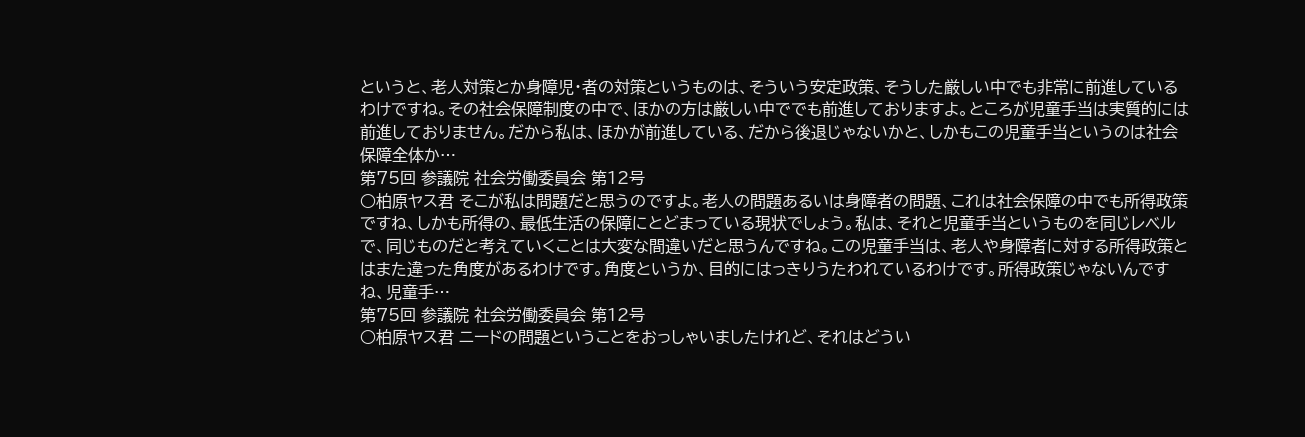というと、老人対策とか身障児・者の対策というものは、そういう安定政策、そうした厳しい中でも非常に前進しているわけですね。その社会保障制度の中で、ほかの方は厳しい中ででも前進しておりますよ。ところが児童手当は実質的には前進しておりません。だから私は、ほかが前進している、だから後退じゃないかと、しかもこの児童手当というのは社会保障全体か…
第75回 参議院 社会労働委員会 第12号
○柏原ヤス君 そこが私は問題だと思うのですよ。老人の問題あるいは身障者の問題、これは社会保障の中でも所得政策ですね、しかも所得の、最低生活の保障にとどまっている現状でしょう。私は、それと児童手当というものを同じレベルで、同じものだと考えていくことは大変な間違いだと思うんですね。この児童手当は、老人や身障者に対する所得政策とはまた違った角度があるわけです。角度というか、目的にはっきりうたわれているわけです。所得政策じゃないんですね、児童手…
第75回 参議院 社会労働委員会 第12号
○柏原ヤス君 ニードの問題ということをおっしゃいましたけれど、それはどうい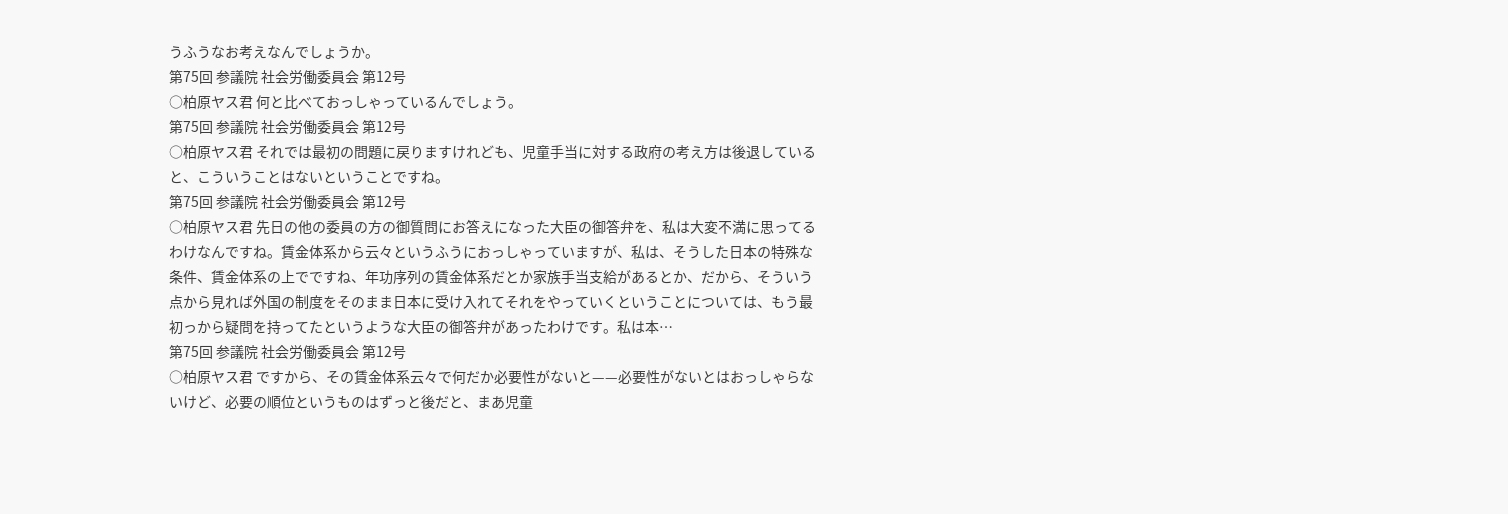うふうなお考えなんでしょうか。
第75回 参議院 社会労働委員会 第12号
○柏原ヤス君 何と比べておっしゃっているんでしょう。
第75回 参議院 社会労働委員会 第12号
○柏原ヤス君 それでは最初の問題に戻りますけれども、児童手当に対する政府の考え方は後退していると、こういうことはないということですね。
第75回 参議院 社会労働委員会 第12号
○柏原ヤス君 先日の他の委員の方の御質問にお答えになった大臣の御答弁を、私は大変不満に思ってるわけなんですね。賃金体系から云々というふうにおっしゃっていますが、私は、そうした日本の特殊な条件、賃金体系の上でですね、年功序列の賃金体系だとか家族手当支給があるとか、だから、そういう点から見れば外国の制度をそのまま日本に受け入れてそれをやっていくということについては、もう最初っから疑問を持ってたというような大臣の御答弁があったわけです。私は本…
第75回 参議院 社会労働委員会 第12号
○柏原ヤス君 ですから、その賃金体系云々で何だか必要性がないと——必要性がないとはおっしゃらないけど、必要の順位というものはずっと後だと、まあ児童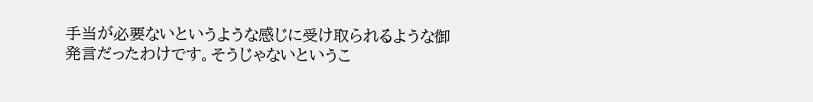手当が必要ないというような感じに受け取られるような御発言だったわけです。そうじゃないというこ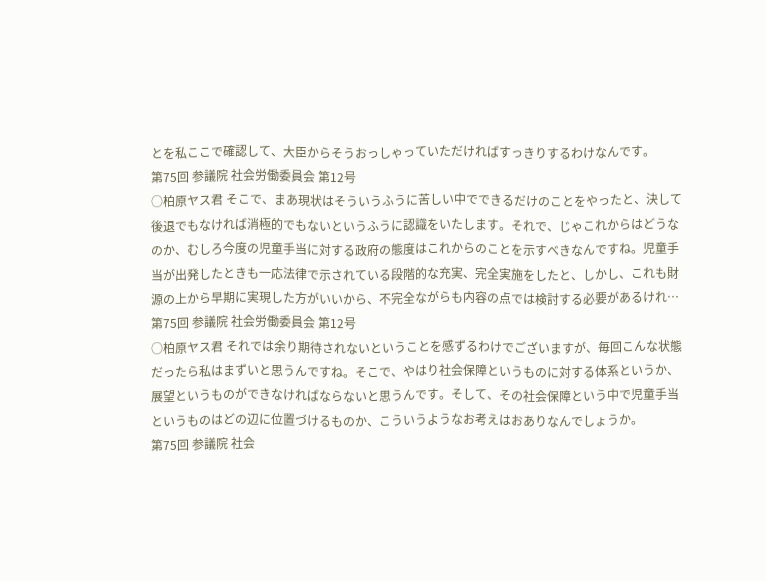とを私ここで確認して、大臣からそうおっしゃっていただければすっきりするわけなんです。
第75回 参議院 社会労働委員会 第12号
○柏原ヤス君 そこで、まあ現状はそういうふうに苦しい中でできるだけのことをやったと、決して後退でもなければ消極的でもないというふうに認識をいたします。それで、じゃこれからはどうなのか、むしろ今度の児童手当に対する政府の態度はこれからのことを示すべきなんですね。児童手当が出発したときも一応法律で示されている段階的な充実、完全実施をしたと、しかし、これも財源の上から早期に実現した方がいいから、不完全ながらも内容の点では検討する必要があるけれ…
第75回 参議院 社会労働委員会 第12号
○柏原ヤス君 それでは余り期待されないということを感ずるわけでございますが、毎回こんな状態だったら私はまずいと思うんですね。そこで、やはり社会保障というものに対する体系というか、展望というものができなければならないと思うんです。そして、その社会保障という中で児童手当というものはどの辺に位置づけるものか、こういうようなお考えはおありなんでしょうか。
第75回 参議院 社会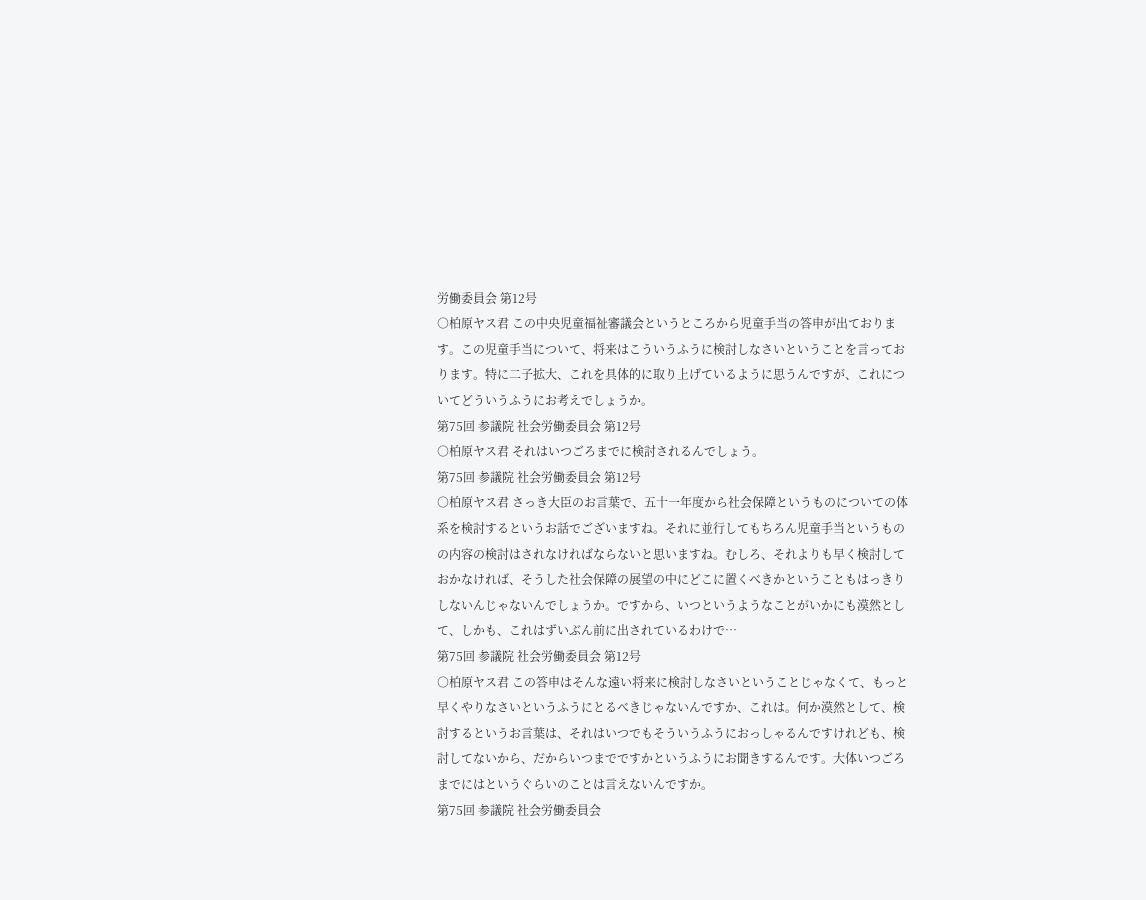労働委員会 第12号
○柏原ヤス君 この中央児童福祉審議会というところから児童手当の答申が出ております。この児童手当について、将来はこういうふうに検討しなさいということを言っております。特に二子拡大、これを具体的に取り上げているように思うんですが、これについてどういうふうにお考えでしょうか。
第75回 参議院 社会労働委員会 第12号
○柏原ヤス君 それはいつごろまでに検討されるんでしょう。
第75回 参議院 社会労働委員会 第12号
○柏原ヤス君 さっき大臣のお言葉で、五十一年度から社会保障というものについての体系を検討するというお話でございますね。それに並行してもちろん児童手当というものの内容の検討はされなければならないと思いますね。むしろ、それよりも早く検討しておかなければ、そうした社会保障の展望の中にどこに置くべきかということもはっきりしないんじゃないんでしょうか。ですから、いつというようなことがいかにも漠然として、しかも、これはずいぶん前に出されているわけで…
第75回 参議院 社会労働委員会 第12号
○柏原ヤス君 この答申はそんな遠い将来に検討しなさいということじゃなくて、もっと早くやりなさいというふうにとるべきじゃないんですか、これは。何か漠然として、検討するというお言葉は、それはいつでもそういうふうにおっしゃるんですけれども、検討してないから、だからいつまでですかというふうにお聞きするんです。大体いつごろまでにはというぐらいのことは言えないんですか。
第75回 参議院 社会労働委員会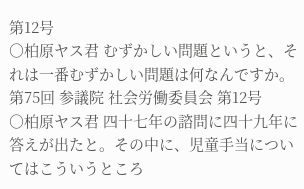第12号
○柏原ヤス君 むずかしい問題というと、それは一番むずかしい問題は何なんですか。
第75回 参議院 社会労働委員会 第12号
○柏原ヤス君 四十七年の諮問に四十九年に答えが出たと。その中に、児童手当についてはこういうところ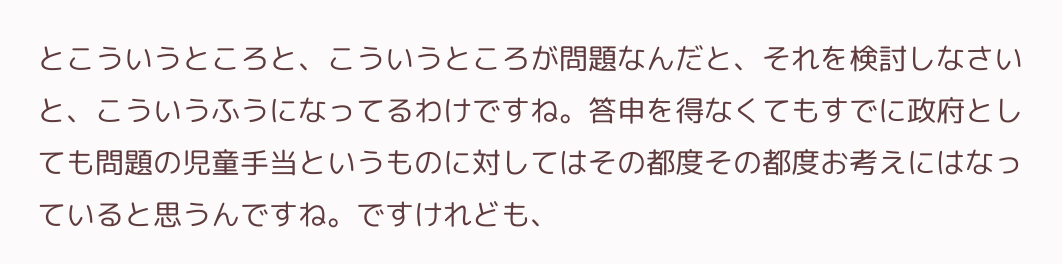とこういうところと、こういうところが問題なんだと、それを検討しなさいと、こういうふうになってるわけですね。答申を得なくてもすでに政府としても問題の児童手当というものに対してはその都度その都度お考えにはなっていると思うんですね。ですけれども、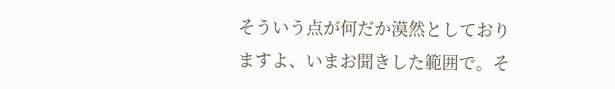そういう点が何だか漠然としておりますよ、いまお聞きした範囲で。そ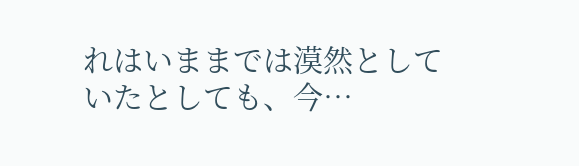れはいままでは漠然としていたとしても、今…